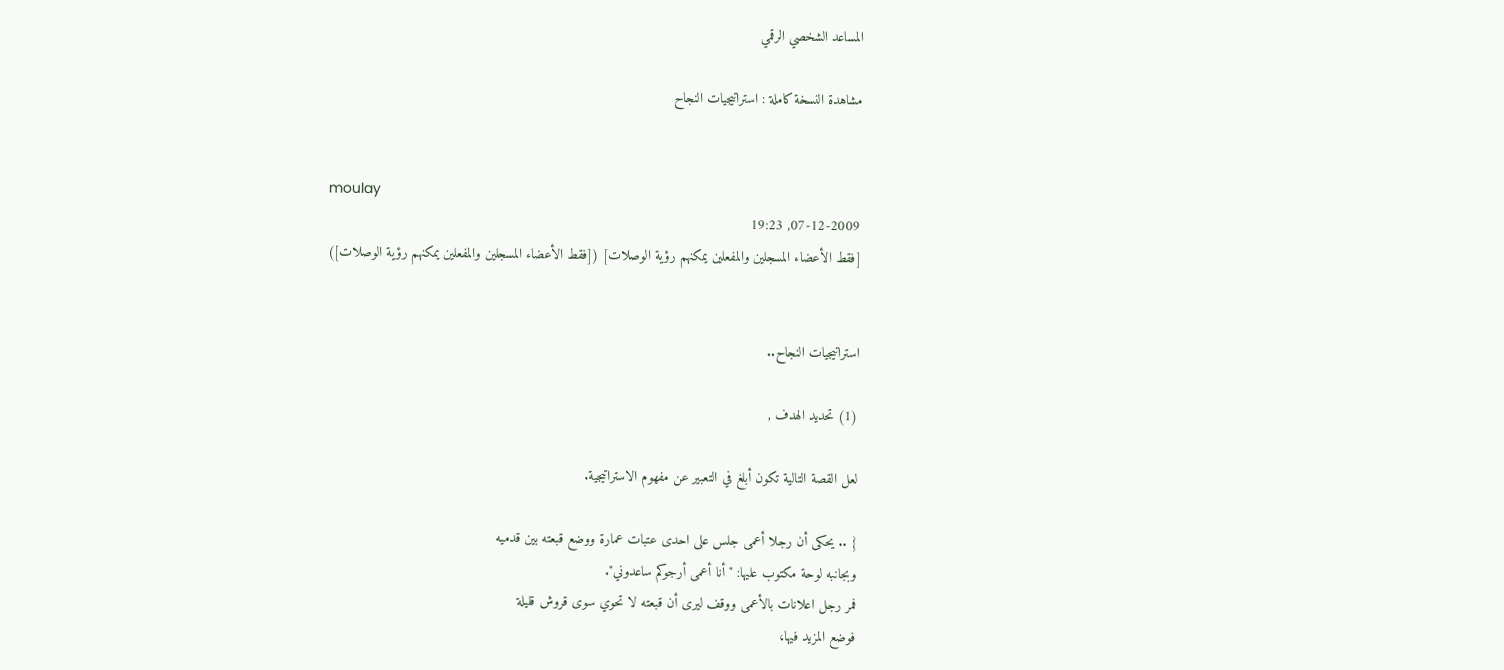المساعد الشخصي الرقمي

مشاهدة النسخة كاملة : استراتيجيات النجاح


moulay
07-12-2009, 19:23
[فقط الأعضاء المسجلين والمفعلين يمكنهم رؤية الوصلات] ([فقط الأعضاء المسجلين والمفعلين يمكنهم رؤية الوصلات])


استراتيجيات النجاح..

(1) تحديد الهدف ,

لعل القصة التالية تكون أبلغ في التعبير عن مفهوم الاستراتيجية.

{ .. يحكى أن رجلا أعمى جلس على احدى عتبات عمارة ووضع قبعته بين قدميه
وبجانبه لوحة مكتوب عليها: " أنا أعمى أرجوكم ساعدوني".
فمر رجل اعلانات بالأعمى ووقف ليرى أن قبعته لا تحوي سوى قروش قليلة
فوضع المزيد فيها،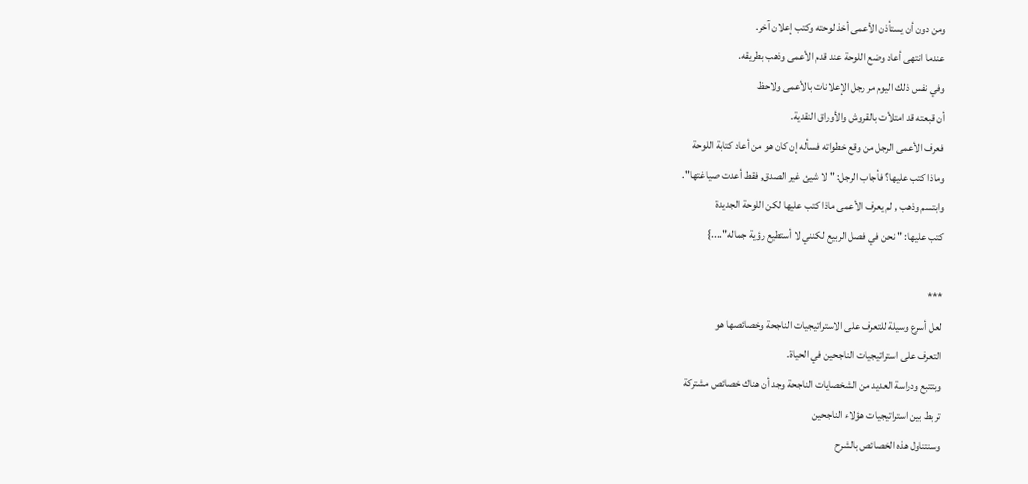ومن دون أن يستأذن الأعمى أخذ لوحته وكتب إعلان آخر.
عندما انتهى أعاد وضع اللوحة عند قدم الأعمى وذهب بطريقه.
وفي نفس ذلك اليوم مر رجل الإعلانات بالأعمى ولاحظ
أن قبعته قد امتلأت بالقروش والأوراق النقدية.
فعرف الأعمى الرجل من وقع خطواته فسأله إن كان هو من أعاد كتابة اللوحة
وماذا كتب عليها؟ فأجاب الرجل: " لا شيئ غير الصدق, فقط أعدت صياغتها".
وابتسم وذهب , لم يعرف الأعمى ماذا كتب عليها لكن اللوحة الجديدة
كتب عليها: " نحن في فصل الربيع لكنني لا أستطيع رؤية جماله"....}

***
لعل أسرع وسيلة للتعرف على الاستراتيجيات الناجحة وخصائصها هو
التعرف على استراتيجيات الناجحين في الحياة.
وبتتبع ودراسة العديد من الشخصايات الناجحة وجد أن هناك خصائص مشتركة
تربط بين استراتيجيات هؤلاء الناجحين
وسنتناول هذه الخصائص بالشرح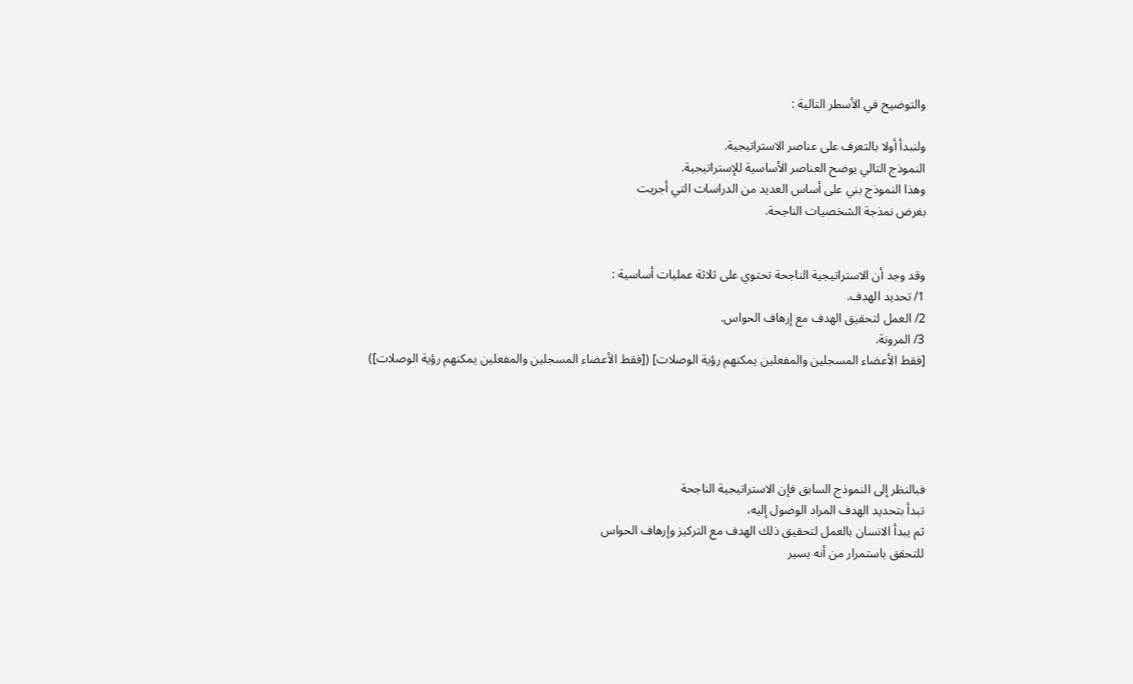والتوضيح في الأسطر التالية :

ولنبدأ أولا بالتعرف على عناصر الاستراتيجية.
النموذج التالي يوضح العناصر الأساسية للإستراتيجية.
وهذا النموذج بني على أساس العديد من الدراسات التي أجريت
بغرض نمذجة الشخصيات الناجحة.


وقد وجد أن الاستراتيجية الناجحة تحتوي على ثلاثة عمليات أساسية :
1/ تحديد الهدف.
2/ العمل لتحقيق الهدف مع إرهاف الحواس.
3/ المرونة.
[فقط الأعضاء المسجلين والمفعلين يمكنهم رؤية الوصلات] ([فقط الأعضاء المسجلين والمفعلين يمكنهم رؤية الوصلات])





فبالنظر إلى النموذج السابق فإن الاستراتيجية الناجحة
تبدأ بتحديد الهدف المراد الوصول إليه،
ثم يبدأ الانسان بالعمل لتحقيق ذلك الهدف مع التركيز وإرهاف الحواس
للتحقق باستمرار من أنه يسير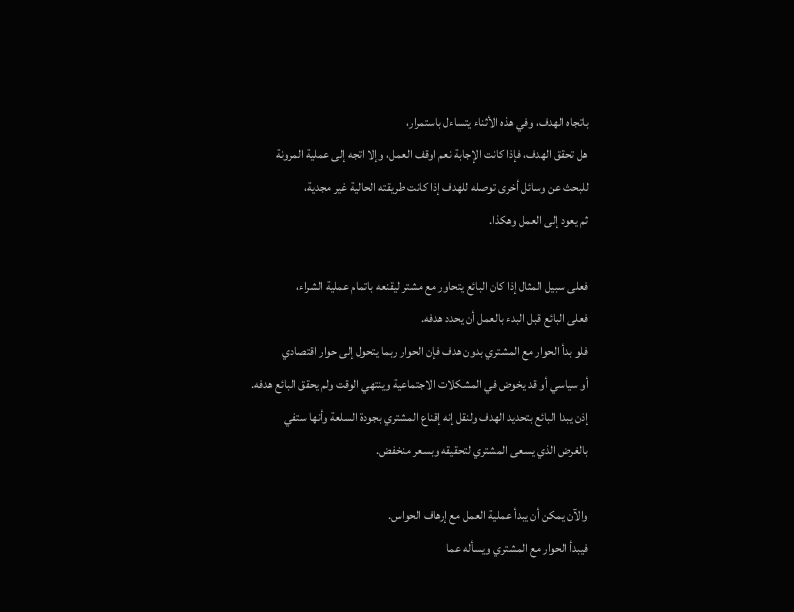باتجاه الهدف، وفي هذه الأثناء يتساءل باستمرار،
هل تحقق الهدف، فإذا كانت الإجابة نعم اوقف العمل، وإلا اتجه إلى عملية المرونة
للبحث عن وسائل أخرى توصله للهدف إذا كانت طريقته الحالية غير مجدية،
ثم يعود إلى العمل وهكذا.

فعلى سبيل المثال إذا كان البائع يتحاور مع مشتر ليقنعه باتمام عملية الشراء،
فعلى البائع قبل البدء بالعمل أن يحدد هدفه.
فلو بدأ الحوار مع المشتري بدون هدف فإن الحوار ربما يتحول إلى حوار اقتصادي
أو سياسي أو قد يخوض في المشكلات الاجتماعية وينتهي الوقت ولم يحقق البائع هدفه.
إذن يبدا البائع بتحديد الهدف ولنقل إنه إقناع المشتري بجودة السلعة وأنها ستفي
بالغرض الذي يسعى المشتري لتحقيقه وبسعر منخفض.

والآن يمكن أن يبدأ عملية العمل مع إرهاف الحواس.
فيبدأ الحوار مع المشتري ويسأله عما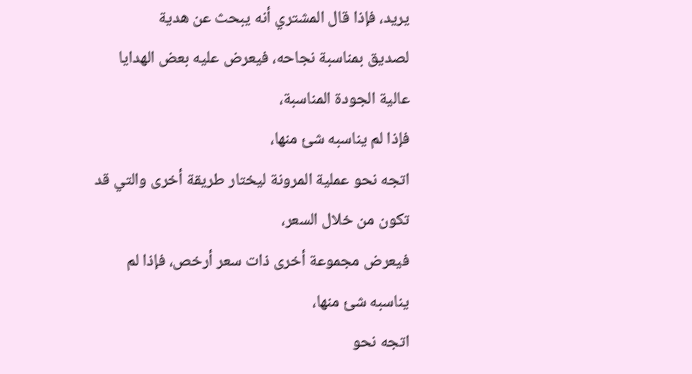يريد، فإذا قال المشتري أنه يبحث عن هدية
لصديق بمناسبة نجاحه، فيعرض عليه بعض الهدايا عالية الجودة المناسبة،
فإذا لم يناسبه شئ منها،
اتجه نحو عملية المرونة ليختار طريقة أخرى والتي قد تكون من خلال السعر،
فيعرض مجموعة أخرى ذات سعر أرخص، فإذا لم يناسبه شئ منها،
اتجه نحو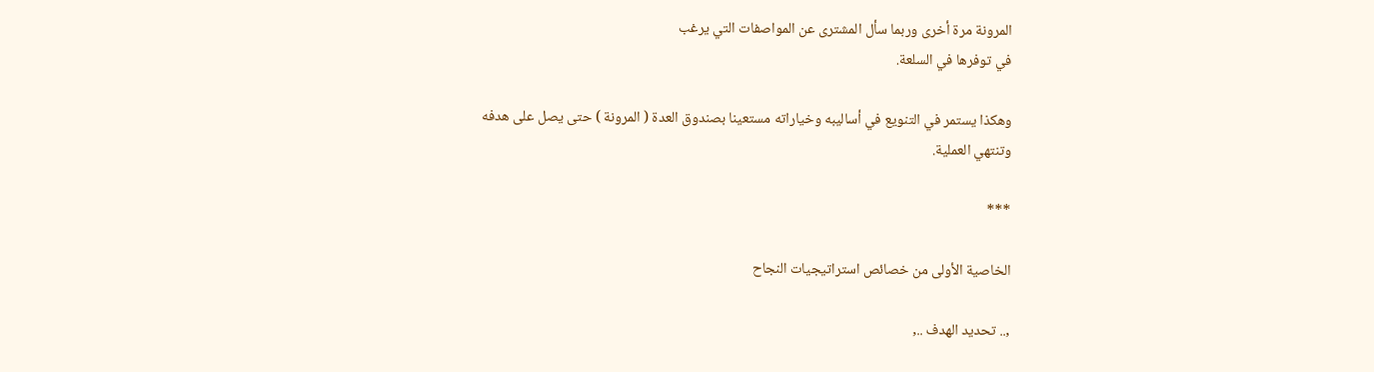المرونة مرة أخرى وربما سأل المشترى عن المواصفات التي يرغب
في توفرها في السلعة.

وهكذا يستمر في التنويع في أساليبه وخياراته مستعينا بصندوق العدة ( المرونة ) حتى يصل على هدفه وتنتهي العملية.

***

الخاصية الأولى من خصائص استراتيجيات النجاح

,.. تحديد الهدف ..,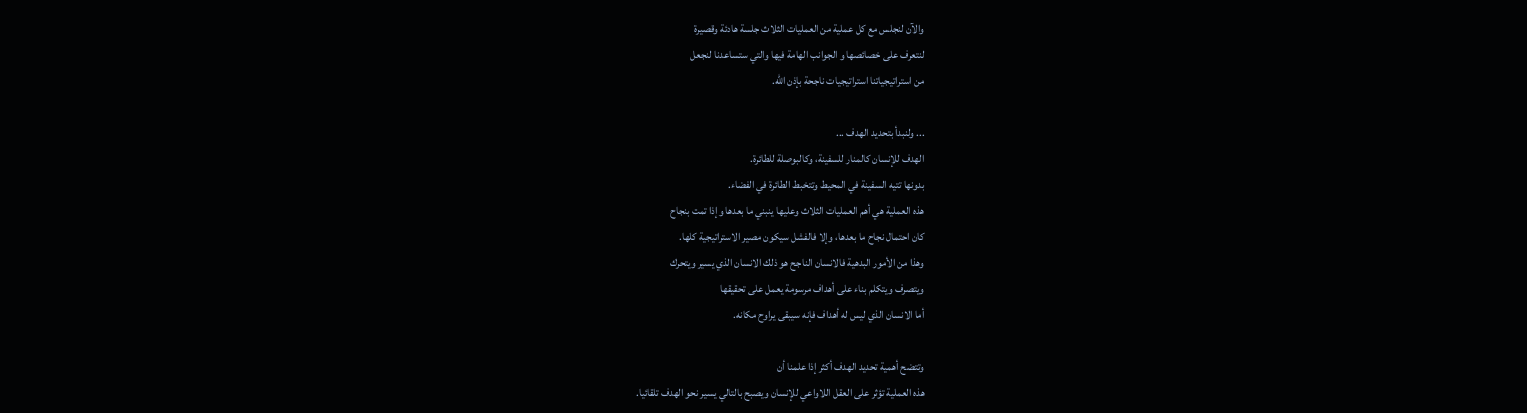والآن لنجلس مع كل عملية من العمليات الثلاث جلسة هادئة وقصيرة
لنتعرف على خصائصها و الجوانب الهامة فيها والتي ستساعدنا لنجعل
من استراتيجياتنا استراتيجيات ناجحة بإذن الله.

... ولنبدأ بتحديد الهدف ...
الهدف للإنسان كالمنار للسفينة، وكالبوصلة للطائرة.
بدونها تتيه السفينة في المحيط وتتخبط الطائرة في الفضاء.
هذه العملية هي أهم العمليات الثلاث وعليها ينبني ما بعدها وإذا تمت بنجاح
كان احتمال نجاح ما بعدها، وإلا فالفشل سيكون مصير الاستراتيجية كلها.
وهذا من الأمور البدهية فالانسان الناجح هو ذلك الانسان الذي يسير ويتحرك
ويتصرف ويتكلم بناء على أهداف مرسومة يعمل على تحقيقها
أما الانسان الذي ليس له أهداف فإنه سيبقى يراوح مكانه.

وتتضح أهمية تحديد الهدف أكثر إذا علمنا أن
هذه العملية تؤثر على العقل اللاواعي للإنسان ويصبح بالتالي يسير نحو الهدف تلقائيا.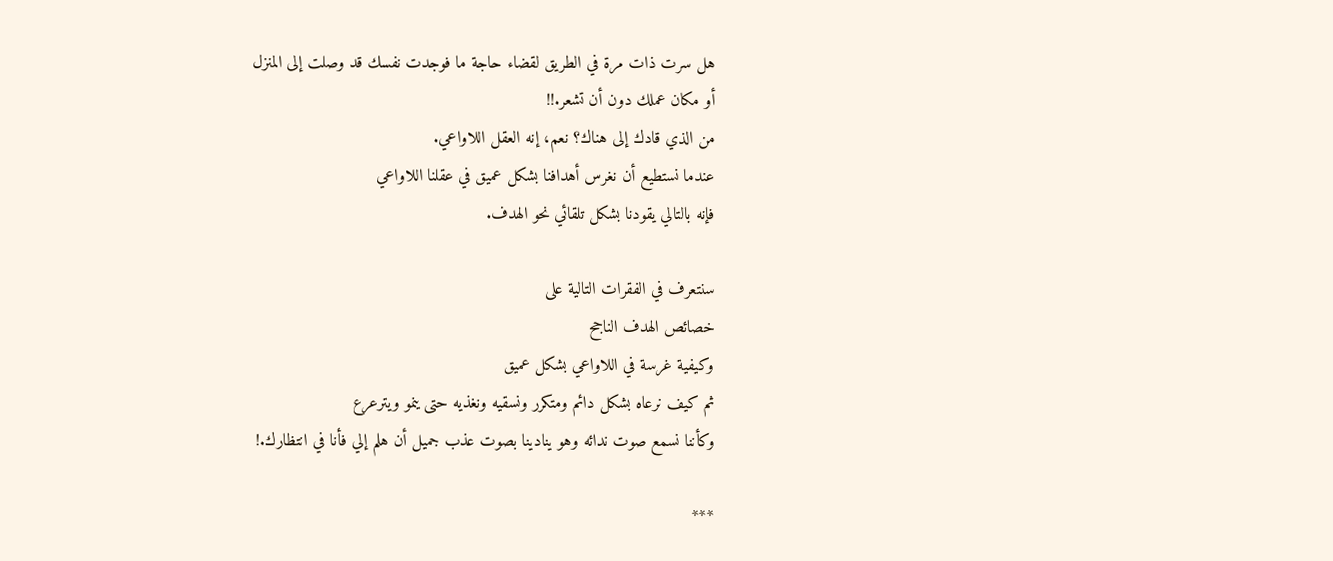هل سرت ذات مرة في الطريق لقضاء حاجة ما فوجدت نفسك قد وصلت إلى المنزل
أو مكان عملك دون أن تشعر.!!
من الذي قادك إلى هناك؟ نعم، إنه العقل اللاواعي.
عندما نستطيع أن نغرس أهدافنا بشكل عميق في عقلنا اللاواعي
فإنه بالتالي يقودنا بشكل تلقائي نحو الهدف.

سنتعرف في الفقرات التالية على
خصائص الهدف الناجح
وكيفية غرسة في اللاواعي بشكل عميق
ثم كيف نرعاه بشكل دائم ومتكرر ونسقيه ونغذيه حتى ينمو ويترعرع
وكأننا نسمع صوت ندائه وهو ينادينا بصوت عذب جميل أن هلم إلي فأنا في انتظارك.!

***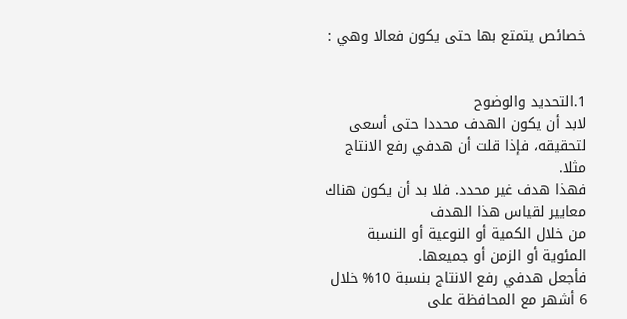خصائص يتمتع بها حتى يكون فعالا وهي :


1.التحديد والوضوح
لابد أن يكون الهدف محددا حتى أسعى لتحقيقه، فإذا قلت أن هدفي رفع الانتاج مثلا.
فهذا هدف غير محدد. فلا بد أن يكون هناك معايير لقياس هذا الهدف
من خلال الكمية أو النوعية أو النسبة المئوية أو الزمن أو جميعها.
فأجعل هدفي رفع الانتاج بنسبة 10% خلال 6 أشهر مع المحافظة على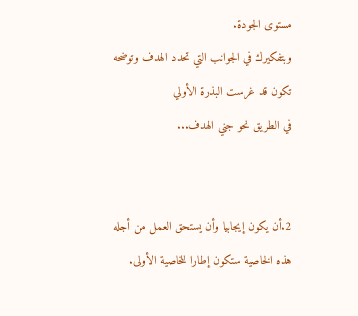مستوى الجودة.
وبتفكيرك في الجوانب التي تحدد الهدف وتوضحه تكون قد غرست البذرة الأولي
في الطريق نحو جني الهدف...


2.أن يكون إيجابيا وأن يستحق العمل من أجله
هذه الخاصية ستكون إطارا للخاصية الأولى.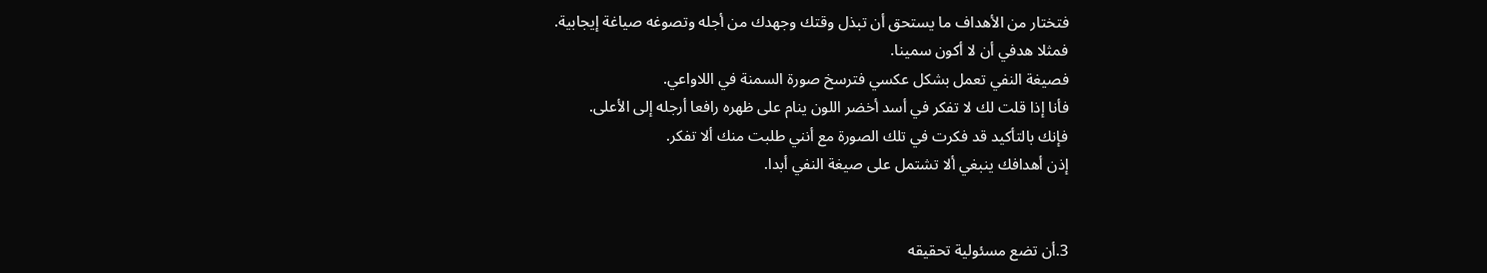فتختار من الأهداف ما يستحق أن تبذل وقتك وجهدك من أجله وتصوغه صياغة إيجابية.
فمثلا هدفي أن لا أكون سمينا.
فصيغة النفي تعمل بشكل عكسي فترسخ صورة السمنة في اللاواعي.
فأنا إذا قلت لك لا تفكر في أسد أخضر اللون ينام على ظهره رافعا أرجله إلى الأعلى.
فإنك بالتأكيد قد فكرت في تلك الصورة مع أنني طلبت منك ألا تفكر.
إذن أهدافك ينبغي ألا تشتمل على صيغة النفي أبدا.


3.أن تضع مسئولية تحقيقه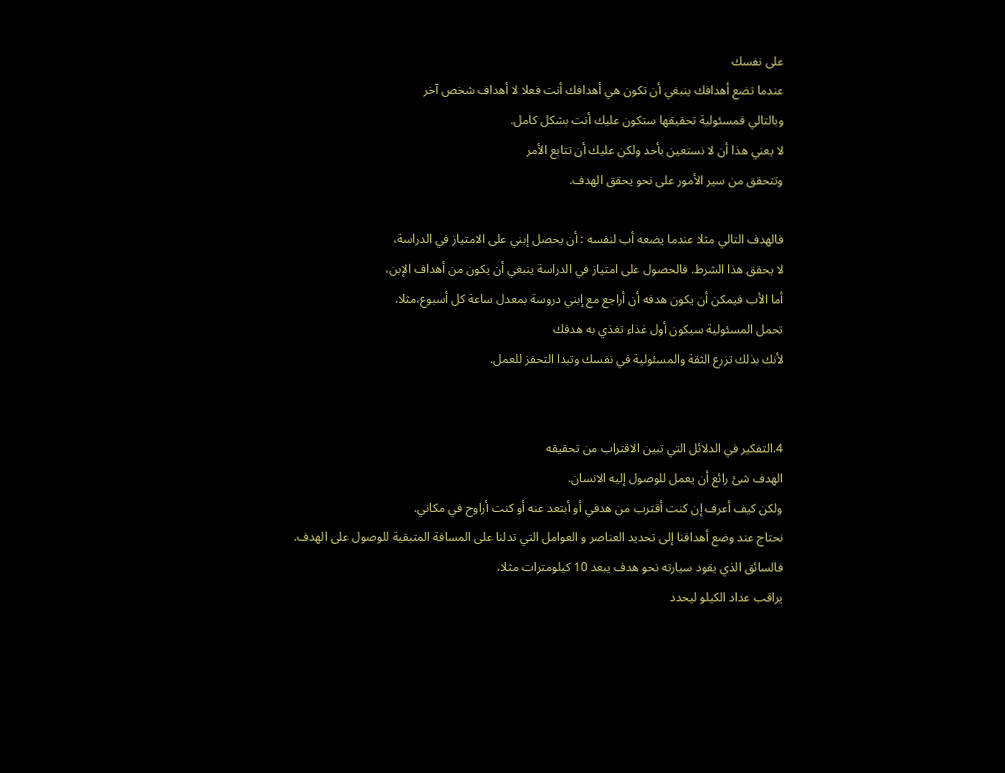على نفسك
عندما تضع أهدافك ينبغي أن تكون هي أهدافك أنت فعلا لا أهداف شخص آخر
وبالتالي فمسئولية تحقيقها ستكون عليك أنت بشكل كامل.
لا يعني هذا أن لا نستعين بأحد ولكن عليك أن تتابع الأمر
وتتحقق من سير الأمور على نحو يحقق الهدف.

فالهدف التالي مثلا عندما يضعه أب لنفسه : أن يحصل إبني على الامتياز في الدراسة،
لا يحقق هذا الشرط. فالحصول على امتياز في الدراسة ينبغي أن يكون من أهداف الإبن،
أما الأب فيمكن أن يكون هدفه أن أراجع مع إبني دروسة بمعدل ساعة كل أسبوع،مثلا.
تحمل المسئولية سيكون أول غذاء تغذي به هدفك
لأنك بذلك تزرع الثقة والمسئولية في نفسك وتبدا التحفز للعمل.


4.التفكير في الدلائل التي تبين الاقتراب من تحقيقه
الهدف شئ رائع أن يعمل للوصول إليه الانسان.
ولكن كيف أعرف إن كنت أقترب من هدفي أو أبتعد عنه أو كنت أراوح في مكاني.
نحتاج عند وضع أهدافنا إلى تحديد العناصر و العوامل التي تدلنا على المسافة المتبقية للوصول على الهدف.
فالسائق الذي يقود سيارته نحو هدف يبعد 10 كيلومترات مثلا،
يراقب عداد الكيلو ليحدد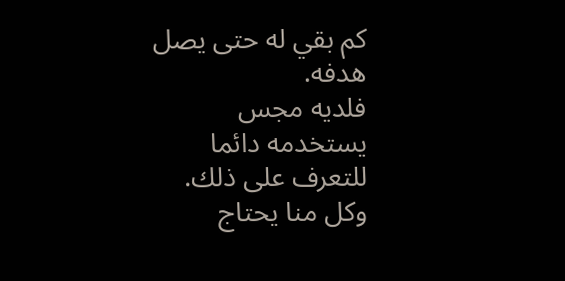كم بقي له حتى يصل هدفه.
فلديه مجس يستخدمه دائما للتعرف على ذلك.
وكل منا يحتاج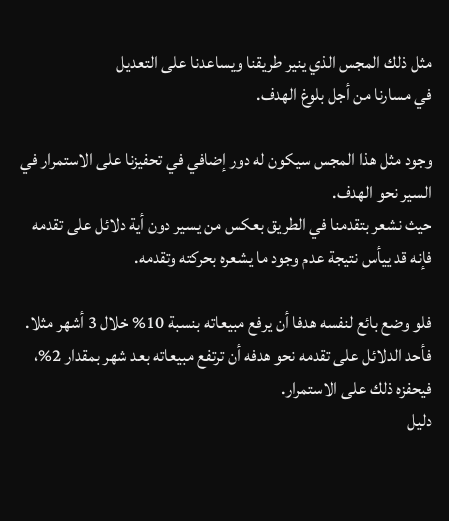مثل ذلك المجس الذي ينير طريقنا ويساعدنا على التعديل
في مسارنا من أجل بلوغ الهدف.

وجود مثل هذا المجس سيكون له دور إضافي في تحفيزنا على الاستمرار في السير نحو الهدف.
حيث نشعر بتقدمنا في الطريق بعكس من يسير دون أية دلائل على تقدمه
فإنه قد ييأس نتيجة عدم وجود ما يشعره بحركته وتقدمه.

فلو وضع بائع لنفسه هدفا أن يرفع مبيعاته بنسبة 10% خلال 3 أشهر مثلا.
فأحد الدلائل على تقدمه نحو هدفه أن ترتفع مبيعاته بعد شهر بمقدار 2%،
فيحفزه ذلك على الاستمرار.
دليل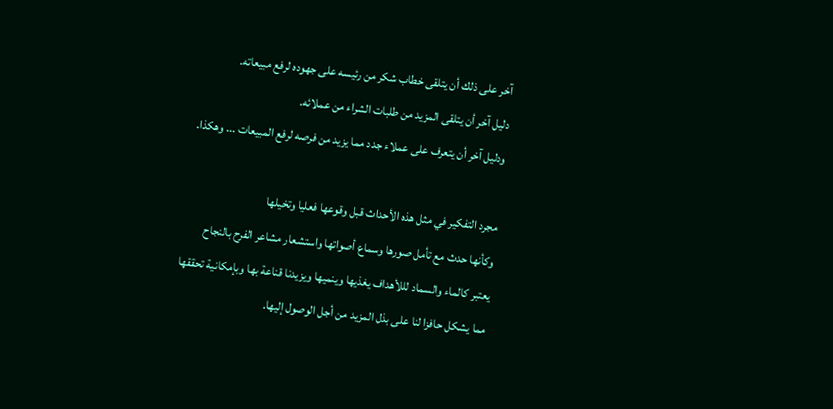آخر على ذلك أن يتلقى خطاب شكر من رئيسه على جهوده لرفع مبيعاته.
دليل آخر أن يتلقى المزيد من طلبات الشراء من عملائه.
ودليل آخر أن يتعرف على عملاء جدد مما يزيد من فرصه لرفع المبيعات ... وهكذا.

مجرد التفكير في مثل هذه الأحداث قبل وقوعها فعليا وتخيلها
وكأنها حدث مع تأمل صورها وسماع أصواتها واستشعار مشاعر الفرح بالنجاح
يعتبر كالماء والسماد لللأهداف يغذيها وينميها ويزيدنا قناعة بها وبإمكانية تحققها
مما يشكل حافزا لنا على بذل المزيد من أجل الوصول إليها.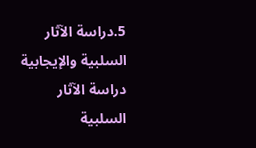5.دراسة الآثار السلبية والإيجابية
دراسة الآثار السلبية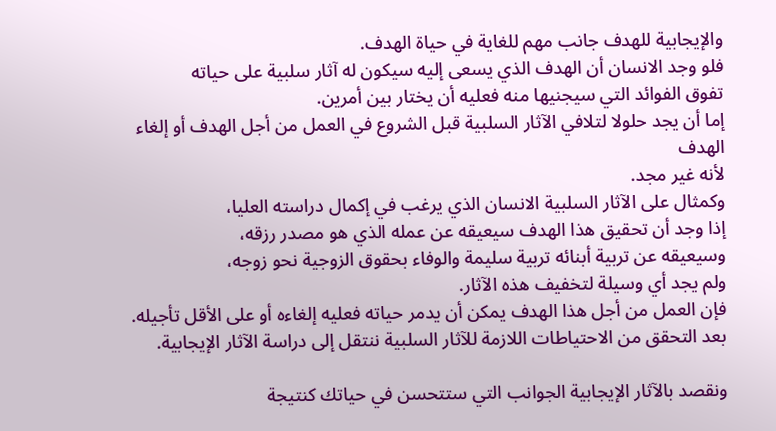والإيجابية للهدف جانب مهم للغاية في حياة الهدف.
فلو وجد الانسان أن الهدف الذي يسعى إليه سيكون له آثار سلبية على حياته
تفوق الفوائد التي سيجنيها منه فعليه أن يختار بين أمرين.
إما أن يجد حلولا لتلافي الآثار السلبية قبل الشروع في العمل من أجل الهدف أو إلغاء الهدف
لأنه غير مجد.
وكمثال على الآثار السلبية الانسان الذي يرغب في إكمال دراسته العليا،
إذا وجد أن تحقيق هذا الهدف سيعيقه عن عمله الذي هو مصدر رزقه،
وسيعيقه عن تربية أبنائه تربية سليمة والوفاء بحقوق الزوجية نحو زوجه،
ولم يجد أي وسيلة لتخفيف هذه الآثار.
فإن العمل من أجل هذا الهدف يمكن أن يدمر حياته فعليه إلغاءه أو على الأقل تأجيله.
بعد التحقق من الاحتياطات اللازمة للآثار السلبية ننتقل إلى دراسة الآثار الإيجابية.

ونقصد بالآثار الإيجابية الجوانب التي ستتحسن في حياتك كنتيجة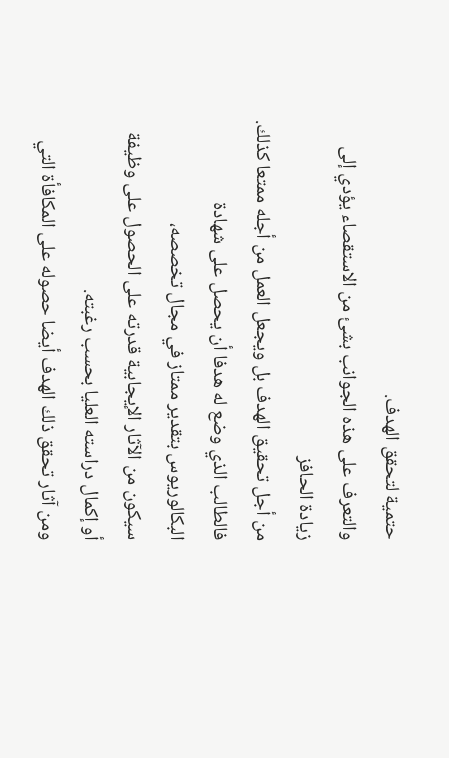حتمية لتحقق الهدف.
والتعرف على هذه الجوانب بشئ من الاستقصاء يؤدي إلى زيادة الحافز
من أجل تحقيق الهدف بل ويجعل العمل من أجله ممتعا كذلك.
فالطالب الذي وضع له هدفا أن يحصل على شهادة البكالوريوس بتقدير ممتاز في مجال تخصصه،
سيكون من الآثار الإيجابية قدرته على الحصول على وظيفة أو إكمال دراسته العليا بحسب رغبته.
ومن آثار تحقق ذلك الهدف أيضا حصوله على المكافأة التي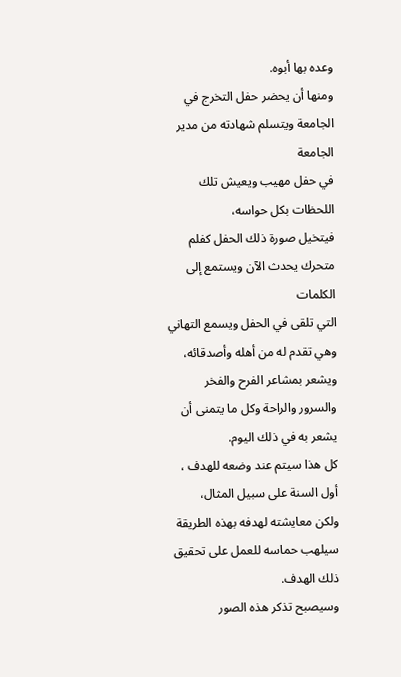وعده بها أبوه.
ومنها أن يحضر حفل التخرج في الجامعة ويتسلم شهادته من مدير الجامعة
في حفل مهيب ويعيش تلك اللحظات بكل حواسه،
فيتخيل صورة ذلك الحفل كفلم متحرك يحدث الآن ويستمع إلى الكلمات
التي تلقى في الحفل ويسمع التهاني وهي تقدم له من أهله وأصدقائه،
ويشعر بمشاعر الفرح والفخر والسرور والراحة وكل ما يتمنى أن يشعر به في ذلك اليوم.
كل هذا سيتم عند وضعه للهدف ، أول السنة على سبيل المثال،
ولكن معايشته لهدفه بهذه الطريقة سيلهب حماسه للعمل على تحقيق ذلك الهدف.
وسيصبح تذكر هذه الصور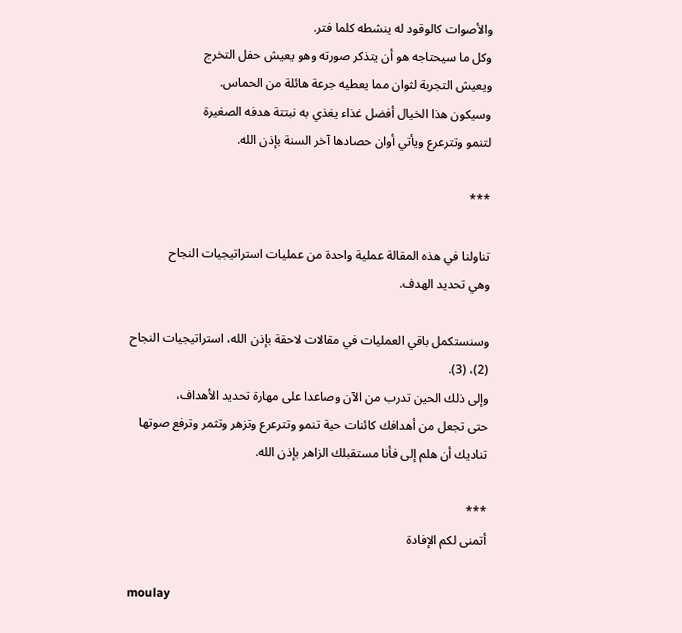والأصوات كالوقود له ينشطه كلما فتر.
وكل ما سيحتاجه هو أن يتذكر صورته وهو يعيش حفل التخرج
ويعيش التجربة لثوان مما يعطيه جرعة هائلة من الحماس.
وسيكون هذا الخيال أفضل غذاء يغذي به نبتتة هدفه الصغيرة
لتنمو وتترعرع ويأتي أوان حصادها آخر السنة بإذن الله.

***

تناولنا في هذه المقالة عملية واحدة من عمليات استراتيجيات النجاح
وهي تحديد الهدف.

وسنستكمل باقي العمليات في مقالات لاحقة بإذن الله، استراتيجيات النجاح (2)، (3).
وإلى ذلك الحين تدرب من الآن وصاعدا على مهارة تحديد الأهداف،
حتى تجعل من أهدافك كائنات حية تنمو وتترعرع وتزهر وتثمر وترفع صوتها
تناديك أن هلم إلى فأنا مستقبلك الزاهر بإذن الله.

***
أتمنى لكم الإفادة

moulay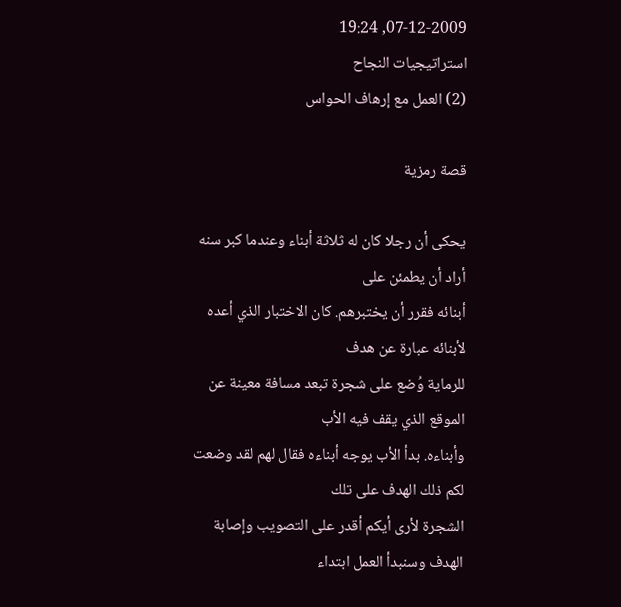07-12-2009, 19:24
استراتيجيات النجاح
(2) العمل مع إرهاف الحواس

قصة رمزية

يحكى أن رجلا كان له ثلاثة أبناء وعندما كبر سنه أراد أن يطمئن على
أبنائه فقرر أن يختبرهم. كان الاختبار الذي أعده لأبنائه عبارة عن هدف
للرماية وُضع على شجرة تبعد مسافة معينة عن الموقع الذي يقف فيه الأب
وأبناءه. بدأ الأب يوجه أبناءه فقال لهم لقد وضعت لكم ذلك الهدف على تلك
الشجرة لأرى أيكم أقدر على التصويب وإصابة الهدف وسنبدأ العمل ابتداء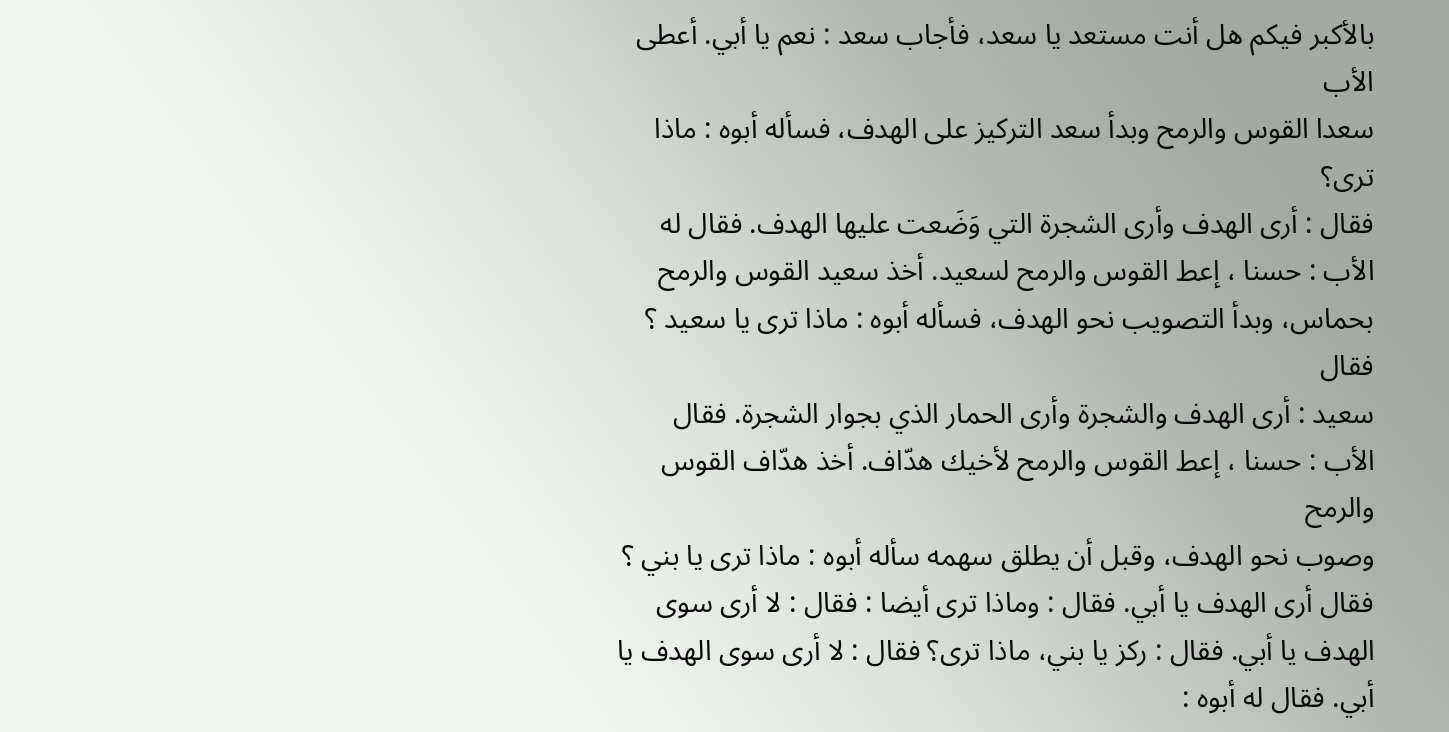بالأكبر فيكم هل أنت مستعد يا سعد، فأجاب سعد : نعم يا أبي. أعطى الأب
سعدا القوس والرمح وبدأ سعد التركيز على الهدف، فسأله أبوه : ماذا ترى؟
فقال : أرى الهدف وأرى الشجرة التي وَضَعت عليها الهدف. فقال له
الأب : حسنا ، إعط القوس والرمح لسعيد. أخذ سعيد القوس والرمح
بحماس، وبدأ التصويب نحو الهدف، فسأله أبوه : ماذا ترى يا سعيد ؟ فقال
سعيد : أرى الهدف والشجرة وأرى الحمار الذي بجوار الشجرة. فقال
الأب : حسنا ، إعط القوس والرمح لأخيك هدّاف. أخذ هدّاف القوس والرمح
وصوب نحو الهدف، وقبل أن يطلق سهمه سأله أبوه : ماذا ترى يا بني ؟
فقال أرى الهدف يا أبي. فقال : وماذا ترى أيضا : فقال : لا أرى سوى
الهدف يا أبي. فقال : ركز يا بني، ماذا ترى؟ فقال : لا أرى سوى الهدف يا
أبي. فقال له أبوه :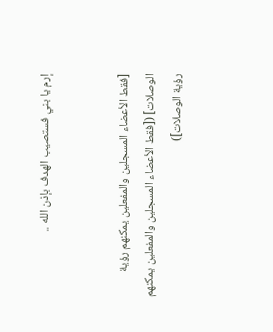إرم يا بني فستصيب الهدف بإذن الله ..


[فقط الأعضاء المسجلين والمفعلين يمكنهم رؤية الوصلات] ([فقط الأعضاء المسجلين والمفعلين يمكنهم رؤية الوصلات])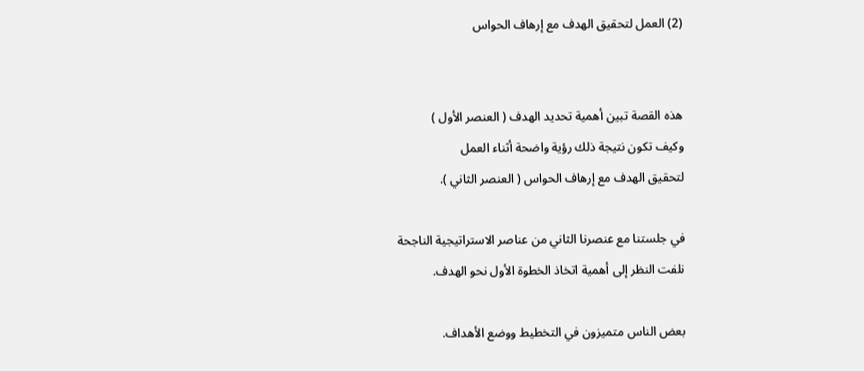(2) العمل لتحقيق الهدف مع إرهاف الحواس


هذه القصة تبين أهمية تحديد الهدف ( العنصر الأول )
وكيف تكون نتيجة ذلك رؤية واضحة أثناء العمل
لتحقيق الهدف مع إرهاف الحواس ( العنصر الثاني ).

في جلستنا مع عنصرنا الثاني من عناصر الاستراتيجية الناجحة
نلفت النظر إلى أهمية اتخاذ الخطوة الأول نحو الهدف.

بعض الناس متميزون في التخطيط ووضع الأهداف.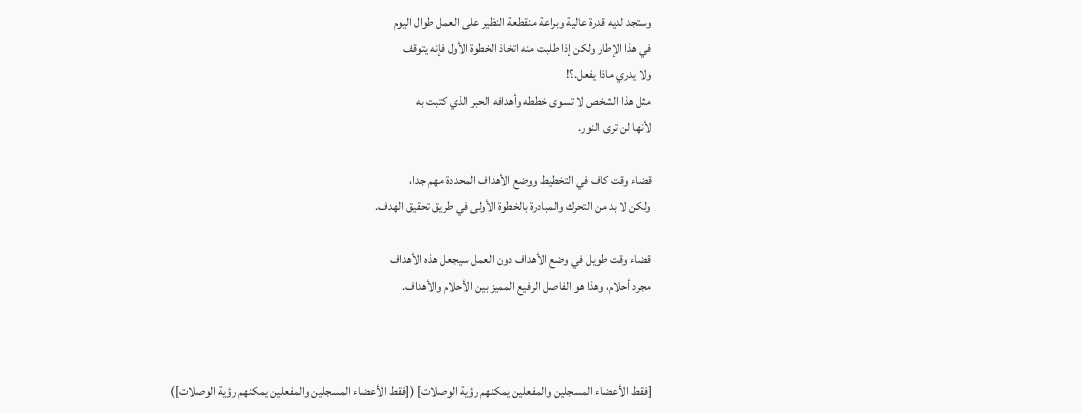وستجد لديه قدرة عالية وبراعة منقطعة النظير على العمل طوال اليوم
في هذا الإطار ولكن إذا طلبت منه اتخاذ الخطوة الأول فإنه يتوقف
ولا يدري ماذا يفعل.؟!
مثل هذا الشخص لا تسوى خططه وأهدافه الحبر الذي كتبت به
لأنها لن ترى النور.

قضاء وقت كاف في التخطيط ووضع الأهداف المحددة مهم جدا،
ولكن لا بد من التحرك والمبادرة بالخطوة الأولى في طريق تحقيق الهدف.

قضاء وقت طويل في وضع الأهداف دون العمل سيجعل هذه الأهداف
مجرد أحلام، وهذا هو الفاصل الرفيع المميز بين الأحلام والأهداف.



[فقط الأعضاء المسجلين والمفعلين يمكنهم رؤية الوصلات] ([فقط الأعضاء المسجلين والمفعلين يمكنهم رؤية الوصلات])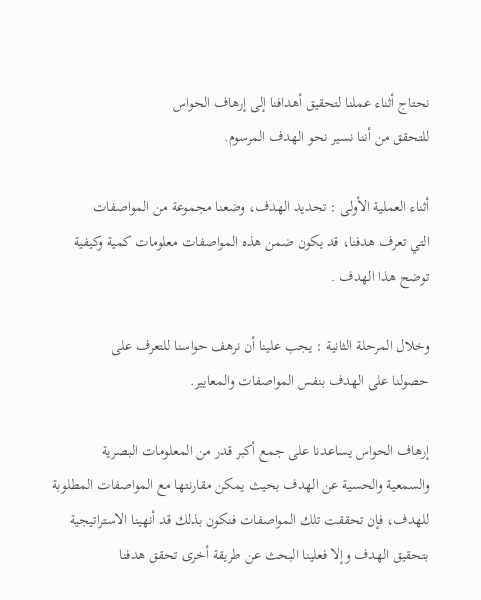نحتاج أثناء عملنا لتحقيق أهدافنا إلى إرهاف الحواس
للتحقق من أننا نسير نحو الهدف المرسوم.

أثناء العملية الأولى : تحديد الهدف، وضعنا مجموعة من المواصفات
التي تعرف هدفنا، قد يكون ضمن هذه المواصفات معلومات كمية وكيفية
توضح هذا الهدف .

وخلال المرحلة الثانية : يجب علينا أن نرهف حواسنا للتعرف على
حصولنا على الهدف بنفس المواصفات والمعايير.

إرهاف الحواس يساعدنا على جمع أكبر قدر من المعلومات البصرية
والسمعية والحسية عن الهدف بحيث يمكن مقارنتها مع المواصفات المطلوبة
للهدف، فإن تحققت تلك المواصفات فنكون بذلك قد أنهينا الاستراتيجية
بتحقيق الهدف وإلا فعلينا البحث عن طريقة أخرى تحقق هدفنا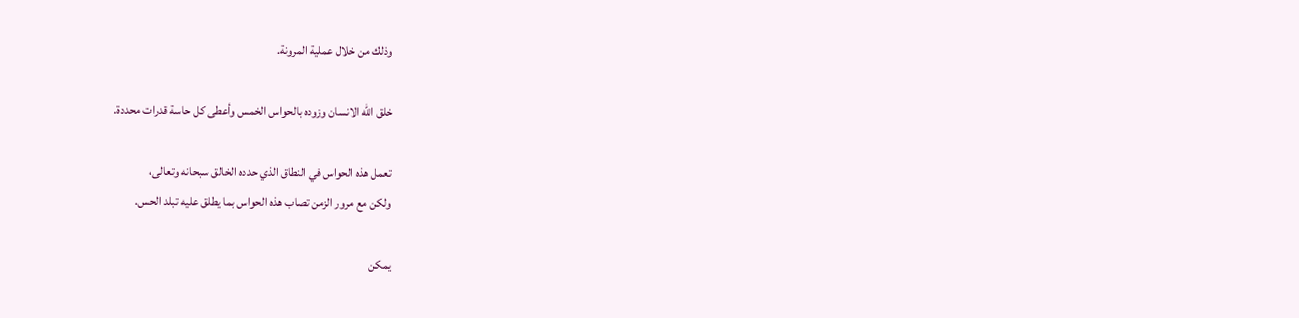وذلك من خلال عملية المرونة.

خلق الله الانسان وزوده بالحواس الخمس وأعطى كل حاسة قدرات محددة.

تعمل هذه الحواس في النطاق الذي حدده الخالق سبحانه وتعالى،
ولكن مع مرور الزمن تصاب هذه الحواس بما يطلق عليه تبلد الحس.

يمكن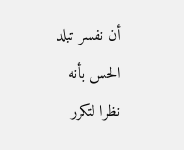أن نفسر تبلد الحس بأنه نظرا لتكرر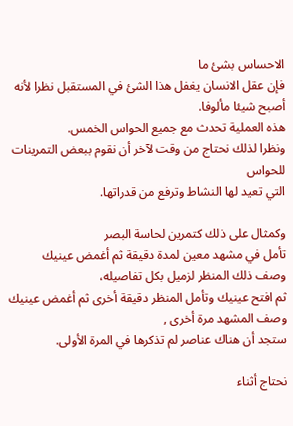الاحساس بشئ ما
فإن عقل الانسان يغفل هذا الشئ في المستقبل نظرا لأنه أصبح شيئا مألوفا.
هذه العملية تحدث مع جميع الحواس الخمس.
ونظرا لذلك نحتاج من وقت لآخر أن نقوم ببعض التمرينات للحواس
التي تعيد لها النشاط وترفع من قدراتها.

وكمثال على ذلك كتمرين لحاسة البصر
تأمل في مشهد معين لمدة دقيقة ثم أغمض عينيك
وصف ذلك المنظر لزميل بكل تفاصيله،
ثم افتح عينيك وتأمل المنظر دقيقة أخرى ثم أغمض عينيك
وصف المشهد مرة أخرى ,
ستجد أن هناك عناصر لم تذكرها في المرة الأولى.

نحتاج أثناء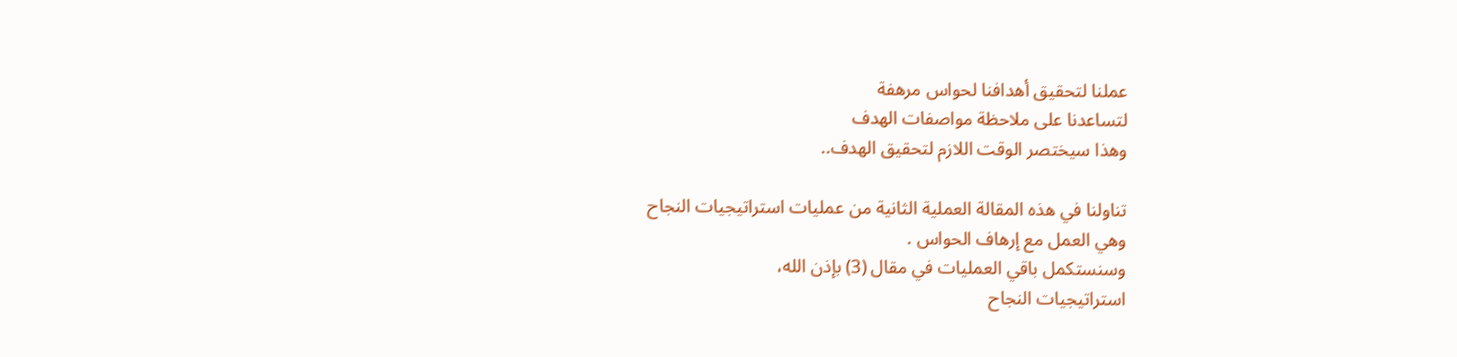عملنا لتحقيق أهدافنا لحواس مرهفة
لتساعدنا على ملاحظة مواصفات الهدف
وهذا سيختصر الوقت اللازم لتحقيق الهدف..

تناولنا في هذه المقالة العملية الثانية من عمليات استراتيجيات النجاح
وهي العمل مع إرهاف الحواس .
وسنستكمل باقي العمليات في مقال (3) بإذن الله،
استراتيجيات النجاح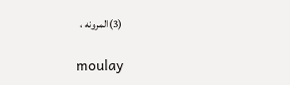(3)المرونه ،

moulay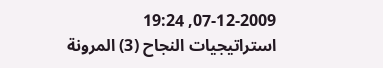07-12-2009, 19:24
استراتيجيات النجاح (3) المرونة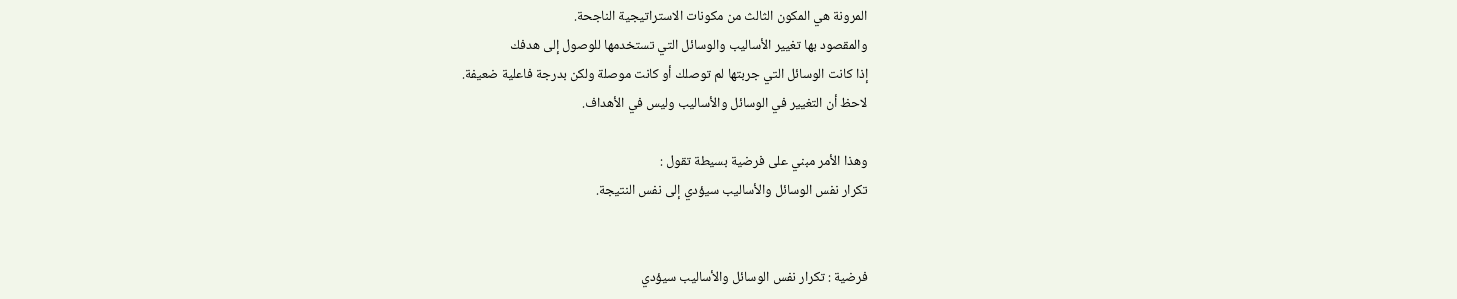المرونة هي المكون الثالث من مكونات الاستراتيجية الناجحة.
والمقصود بها تغيير الأساليب والوسائل التي تستخدمها للوصول إلى هدفك
إذا كانت الوسائل التي جربتها لم توصلك أو كانت موصلة ولكن بدرجة فاعلية ضعيفة.
لاحظ أن التغيير في الوسائل والأساليب وليس في الأهداف.

وهذا الأمر مبني على فرضية بسيطة تقول :
تكرار نفس الوسائل والأساليب سيؤدي إلى نفس النتيجة.


فرضية : تكرار نفس الوسائل والأساليب سيؤدي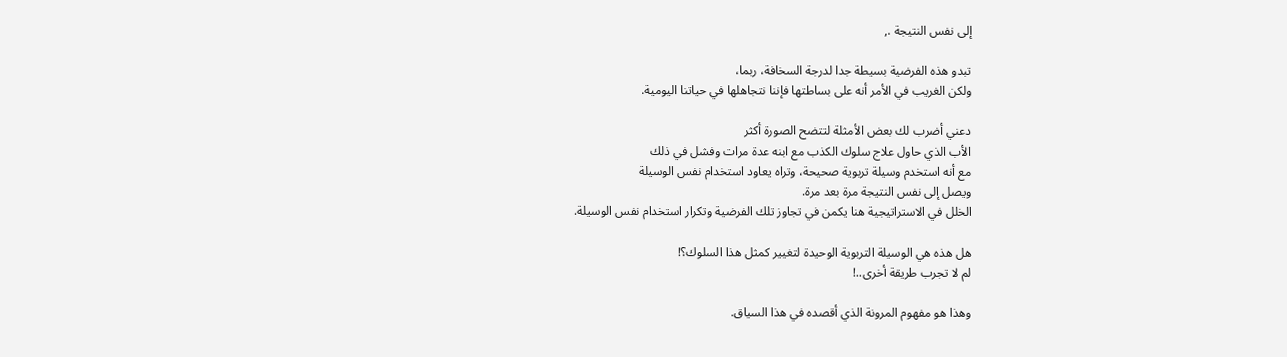إلى نفس النتيجة .,

تبدو هذه الفرضية بسيطة جدا لدرجة السخافة، ربما،
ولكن الغريب في الأمر أنه على بساطتها فإننا نتجاهلها في حياتنا اليومية.

دعني أضرب لك بعض الأمثلة لتتضح الصورة أكثر
الأب الذي حاول علاج سلوك الكذب مع ابنه عدة مرات وفشل في ذلك
مع أنه استخدم وسيلة تربوية صحيحة، وتراه يعاود استخدام نفس الوسيلة
ويصل إلى نفس النتيجة مرة بعد مرة.
الخلل في الاستراتيجية هنا يكمن في تجاوز تلك الفرضية وتكرار استخدام نفس الوسيلة.

هل هذه هي الوسيلة التربوية الوحيدة لتغيير كمثل هذا السلوك؟!
لم لا تجرب طريقة أخرى..!

وهذا هو مفهوم المرونة الذي أقصده في هذا السياق.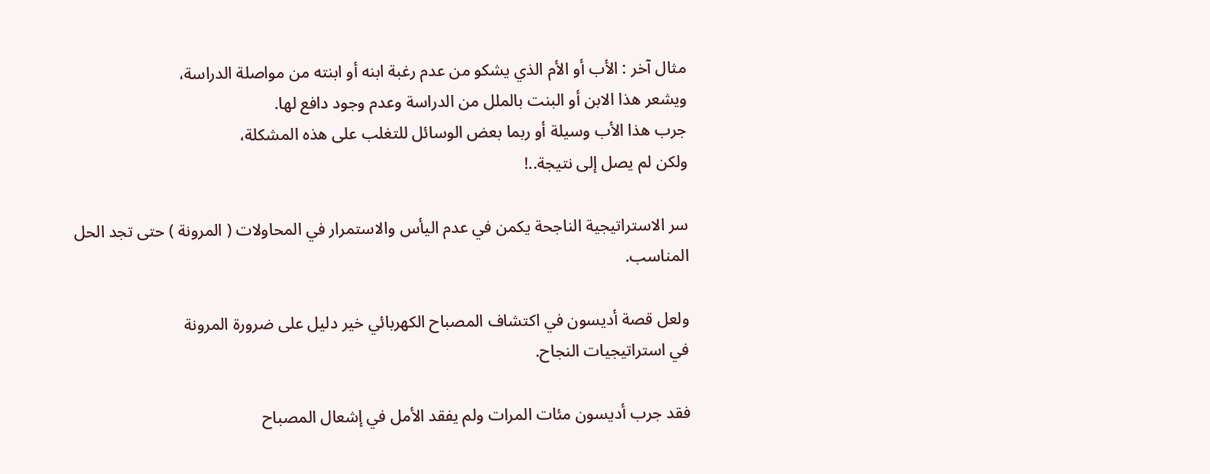مثال آخر : الأب أو الأم الذي يشكو من عدم رغبة ابنه أو ابنته من مواصلة الدراسة،
ويشعر هذا الابن أو البنت بالملل من الدراسة وعدم وجود دافع لها.
جرب هذا الأب وسيلة أو ربما بعض الوسائل للتغلب على هذه المشكلة،
ولكن لم يصل إلى نتيجة..!

سر الاستراتيجية الناجحة يكمن في عدم اليأس والاستمرار في المحاولات ( المرونة ) حتى تجد الحل المناسب.

ولعل قصة أديسون في اكتشاف المصباح الكهربائي خير دليل على ضرورة المرونة
في استراتيجيات النجاح.

فقد جرب أديسون مئات المرات ولم يفقد الأمل في إشعال المصباح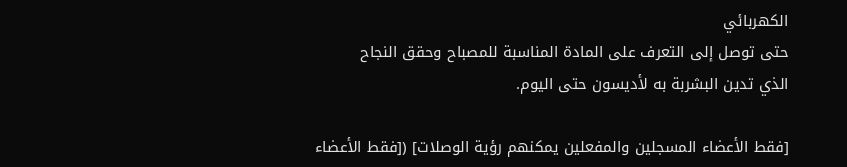الكهربائي
حتى توصل إلى التعرف على المادة المناسبة للمصباح وحقق النجاح
الذي تدين البشربة به لأديسون حتى اليوم.

[فقط الأعضاء المسجلين والمفعلين يمكنهم رؤية الوصلات] ([فقط الأعضاء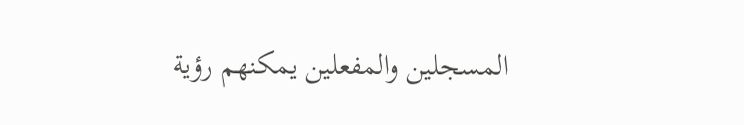المسجلين والمفعلين يمكنهم رؤية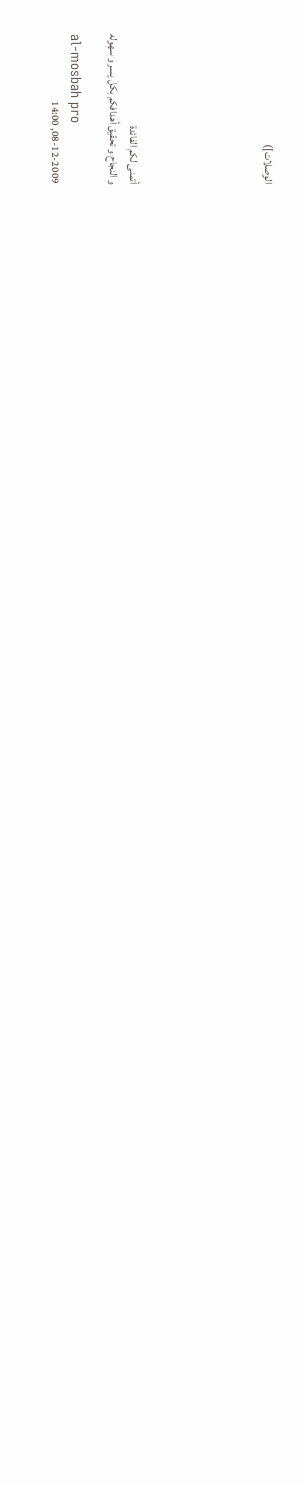الوصلات])






أتمنى لكم الفائدة
و النجاح و تحقيق أهدافكم بكل يسر و سهوله

al-mosbah pro
08-12-2009, 14:00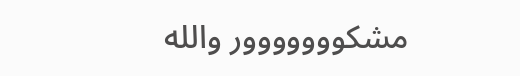مشكووووووور والله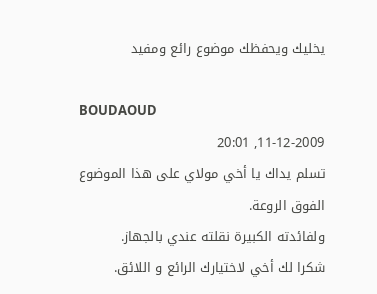يخليك ويحفظك موضوع رائع ومفيد

BOUDAOUD
11-12-2009, 20:01
تسلم يداك يا أخي مولاي على هذا الموضوع الفوق الروعة.
ولفائدته الكبيرة نقلته عندي بالجهاز.
شكرا لك أخي لاختيارك الرائع و اللائق.